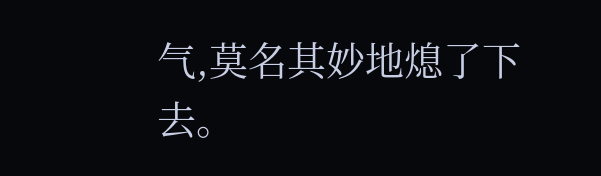气,莫名其妙地熄了下去。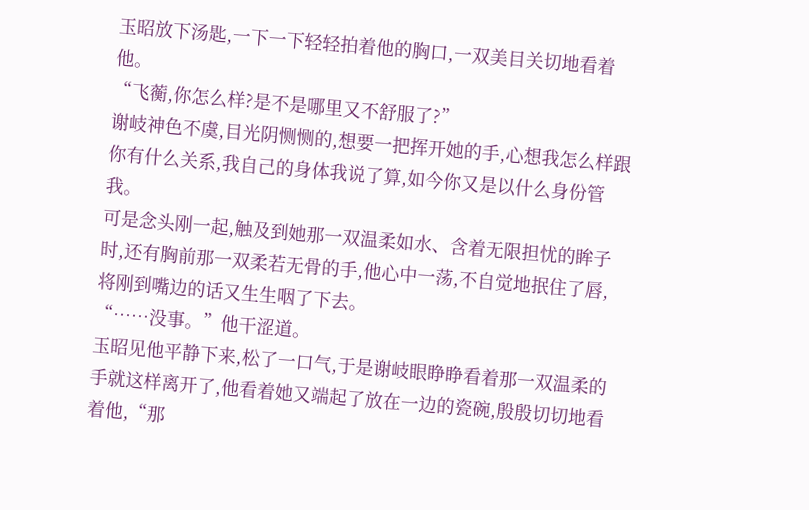玉昭放下汤匙,一下一下轻轻拍着他的胸口,一双美目关切地看着他。
“飞蘅,你怎么样?是不是哪里又不舒服了?”
谢岐神色不虞,目光阴恻恻的,想要一把挥开她的手,心想我怎么样跟你有什么关系,我自己的身体我说了算,如今你又是以什么身份管我。
可是念头刚一起,触及到她那一双温柔如水、含着无限担忧的眸子时,还有胸前那一双柔若无骨的手,他心中一荡,不自觉地抿住了唇,将刚到嘴边的话又生生咽了下去。
“……没事。”他干涩道。
玉昭见他平静下来,松了一口气,于是谢岐眼睁睁看着那一双温柔的手就这样离开了,他看着她又端起了放在一边的瓷碗,殷殷切切地看着他,“那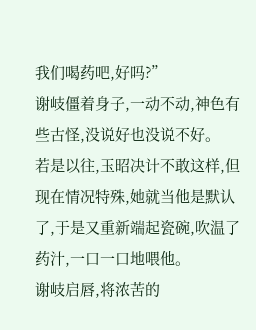我们喝药吧,好吗?”
谢岐僵着身子,一动不动,神色有些古怪,没说好也没说不好。
若是以往,玉昭决计不敢这样,但现在情况特殊,她就当他是默认了,于是又重新端起瓷碗,吹温了药汁,一口一口地喂他。
谢岐启唇,将浓苦的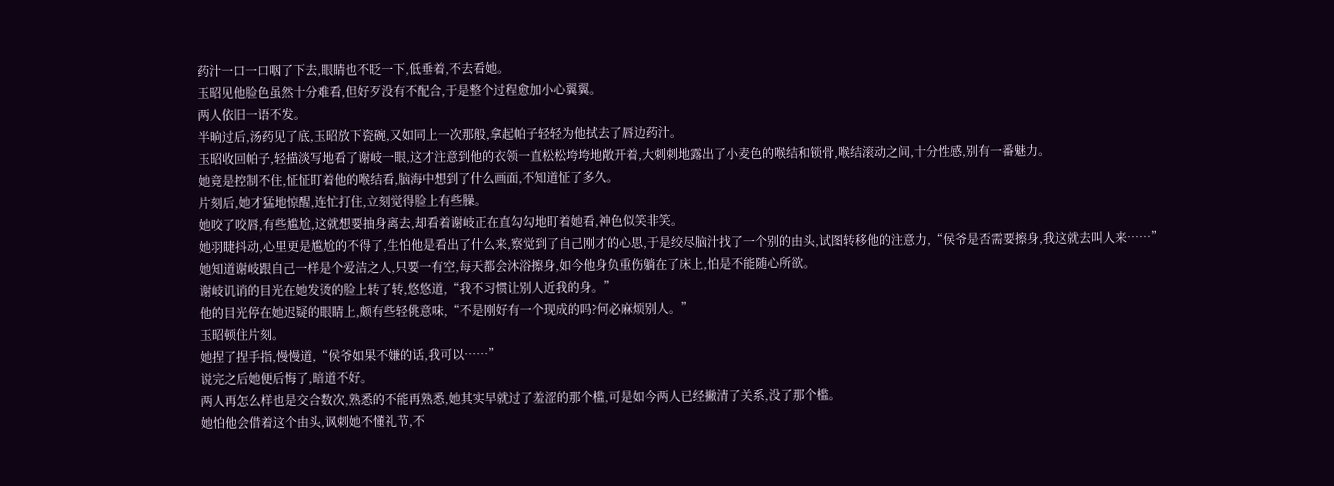药汁一口一口咽了下去,眼睛也不眨一下,低垂着,不去看她。
玉昭见他脸色虽然十分难看,但好歹没有不配合,于是整个过程愈加小心翼翼。
两人依旧一语不发。
半晌过后,汤药见了底,玉昭放下瓷碗,又如同上一次那般,拿起帕子轻轻为他拭去了唇边药汁。
玉昭收回帕子,轻描淡写地看了谢岐一眼,这才注意到他的衣领一直松松垮垮地敞开着,大刺刺地露出了小麦色的喉结和锁骨,喉结滚动之间,十分性感,别有一番魅力。
她竟是控制不住,怔怔盯着他的喉结看,脑海中想到了什么画面,不知道怔了多久。
片刻后,她才猛地惊醒,连忙打住,立刻觉得脸上有些臊。
她咬了咬唇,有些尴尬,这就想要抽身离去,却看着谢岐正在直勾勾地盯着她看,神色似笑非笑。
她羽睫抖动,心里更是尴尬的不得了,生怕他是看出了什么来,察觉到了自己刚才的心思,于是绞尽脑汁找了一个别的由头,试图转移他的注意力,“侯爷是否需要擦身,我这就去叫人来……”
她知道谢岐跟自己一样是个爱洁之人,只要一有空,每天都会沐浴擦身,如今他身负重伤躺在了床上,怕是不能随心所欲。
谢岐讥诮的目光在她发烫的脸上转了转,悠悠道,“我不习惯让别人近我的身。”
他的目光停在她迟疑的眼睛上,颇有些轻佻意味,“不是刚好有一个现成的吗?何必麻烦别人。”
玉昭顿住片刻。
她捏了捏手指,慢慢道,“侯爷如果不嫌的话,我可以……”
说完之后她便后悔了,暗道不好。
两人再怎么样也是交合数次,熟悉的不能再熟悉,她其实早就过了羞涩的那个槛,可是如今两人已经撇清了关系,没了那个槛。
她怕他会借着这个由头,讽刺她不懂礼节,不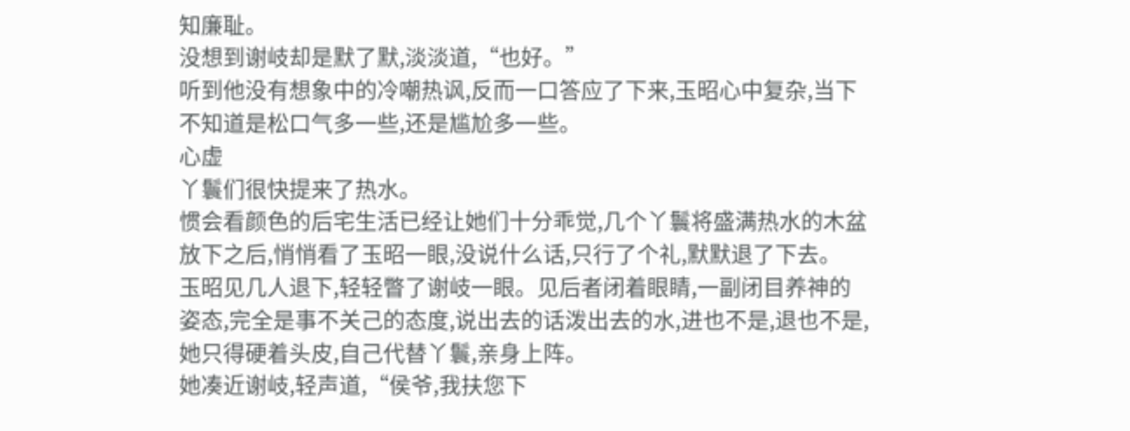知廉耻。
没想到谢岐却是默了默,淡淡道,“也好。”
听到他没有想象中的冷嘲热讽,反而一口答应了下来,玉昭心中复杂,当下不知道是松口气多一些,还是尴尬多一些。
心虚
丫鬟们很快提来了热水。
惯会看颜色的后宅生活已经让她们十分乖觉,几个丫鬟将盛满热水的木盆放下之后,悄悄看了玉昭一眼,没说什么话,只行了个礼,默默退了下去。
玉昭见几人退下,轻轻瞥了谢岐一眼。见后者闭着眼睛,一副闭目养神的姿态,完全是事不关己的态度,说出去的话泼出去的水,进也不是,退也不是,她只得硬着头皮,自己代替丫鬟,亲身上阵。
她凑近谢岐,轻声道,“侯爷,我扶您下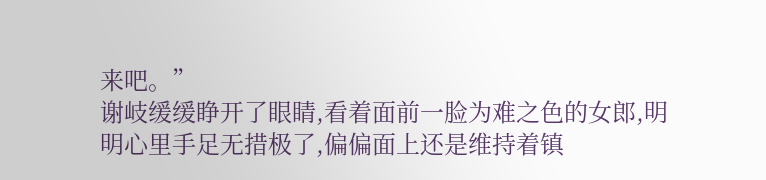来吧。”
谢岐缓缓睁开了眼睛,看着面前一脸为难之色的女郎,明明心里手足无措极了,偏偏面上还是维持着镇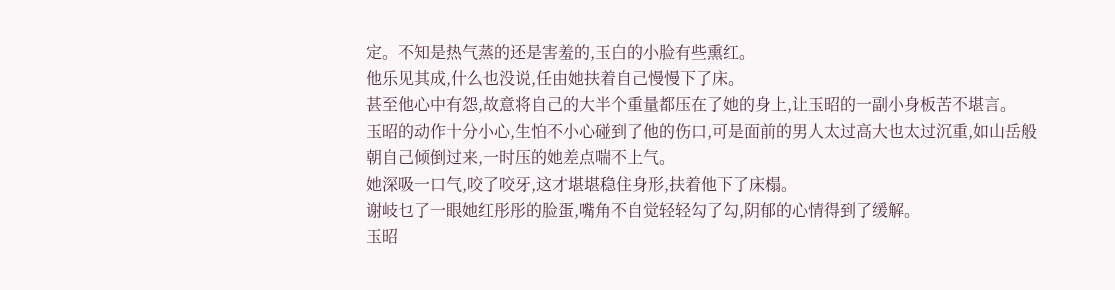定。不知是热气蒸的还是害羞的,玉白的小脸有些熏红。
他乐见其成,什么也没说,任由她扶着自己慢慢下了床。
甚至他心中有怨,故意将自己的大半个重量都压在了她的身上,让玉昭的一副小身板苦不堪言。
玉昭的动作十分小心,生怕不小心碰到了他的伤口,可是面前的男人太过高大也太过沉重,如山岳般朝自己倾倒过来,一时压的她差点喘不上气。
她深吸一口气,咬了咬牙,这才堪堪稳住身形,扶着他下了床榻。
谢岐乜了一眼她红彤彤的脸蛋,嘴角不自觉轻轻勾了勾,阴郁的心情得到了缓解。
玉昭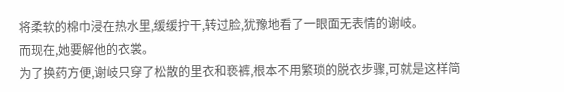将柔软的棉巾浸在热水里,缓缓拧干,转过脸,犹豫地看了一眼面无表情的谢岐。
而现在,她要解他的衣裳。
为了换药方便,谢岐只穿了松散的里衣和亵裤,根本不用繁琐的脱衣步骤,可就是这样简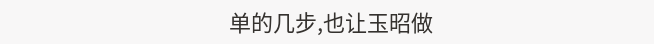单的几步,也让玉昭做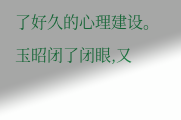了好久的心理建设。
玉昭闭了闭眼,又